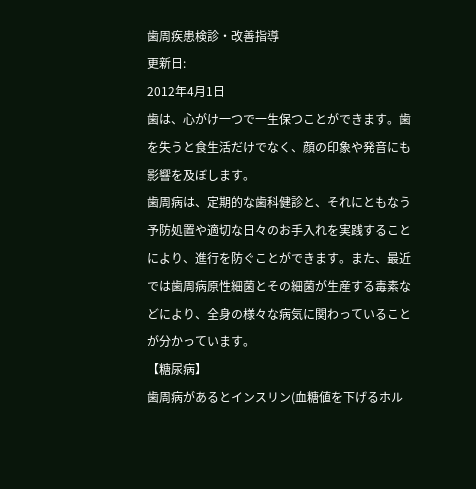歯周疾患検診・改善指導
更新日:
2012年4月1日
歯は、心がけ一つで一生保つことができます。歯を失うと食生活だけでなく、顔の印象や発音にも影響を及ぼします。
歯周病は、定期的な歯科健診と、それにともなう予防処置や適切な日々のお手入れを実践することにより、進行を防ぐことができます。また、最近では歯周病原性細菌とその細菌が生産する毒素などにより、全身の様々な病気に関わっていることが分かっています。
【糖尿病】
歯周病があるとインスリン(血糖値を下げるホル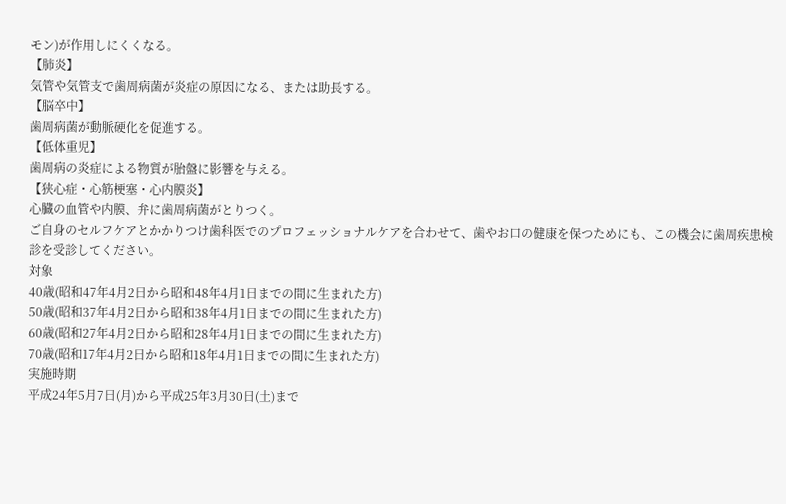モン)が作用しにくくなる。
【肺炎】
気管や気管支で歯周病菌が炎症の原因になる、または助長する。
【脳卒中】
歯周病菌が動脈硬化を促進する。
【低体重児】
歯周病の炎症による物質が胎盤に影響を与える。
【狭心症・心筋梗塞・心内膜炎】
心臓の血管や内膜、弁に歯周病菌がとりつく。
ご自身のセルフケアとかかりつけ歯科医でのプロフェッショナルケアを合わせて、歯やお口の健康を保つためにも、この機会に歯周疾患検診を受診してください。
対象
40歳(昭和47年4月2日から昭和48年4月1日までの間に生まれた方)
50歳(昭和37年4月2日から昭和38年4月1日までの間に生まれた方)
60歳(昭和27年4月2日から昭和28年4月1日までの間に生まれた方)
70歳(昭和17年4月2日から昭和18年4月1日までの間に生まれた方)
実施時期
平成24年5月7日(月)から平成25年3月30日(土)まで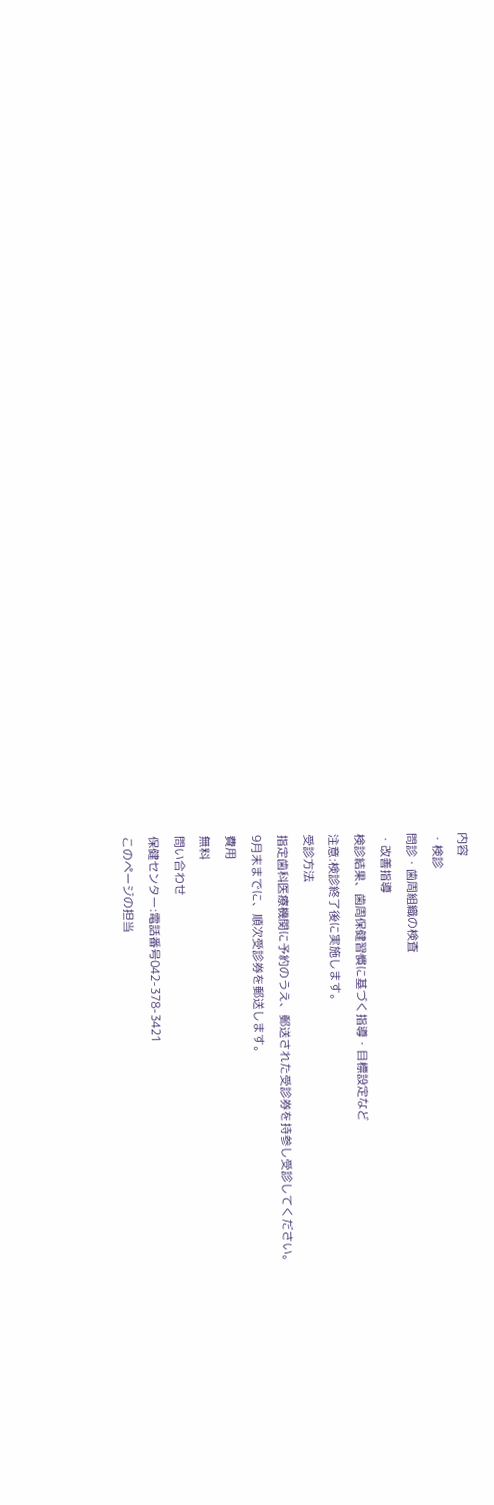内容
・検診
問診・歯周組織の検査
・改善指導
検診結果、歯周保健習慣に基づく指導・目標設定など
注意:検診終了後に実施します。
受診方法
指定歯科医療機関に予約のうえ、郵送された受診券を持参し受診してください。
9月末までに、順次受診券を郵送します。
費用
無料
問い合わせ
保健センター:電話番号042-378-3421
このページの担当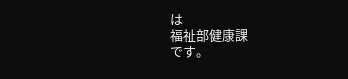は
福祉部健康課
です。